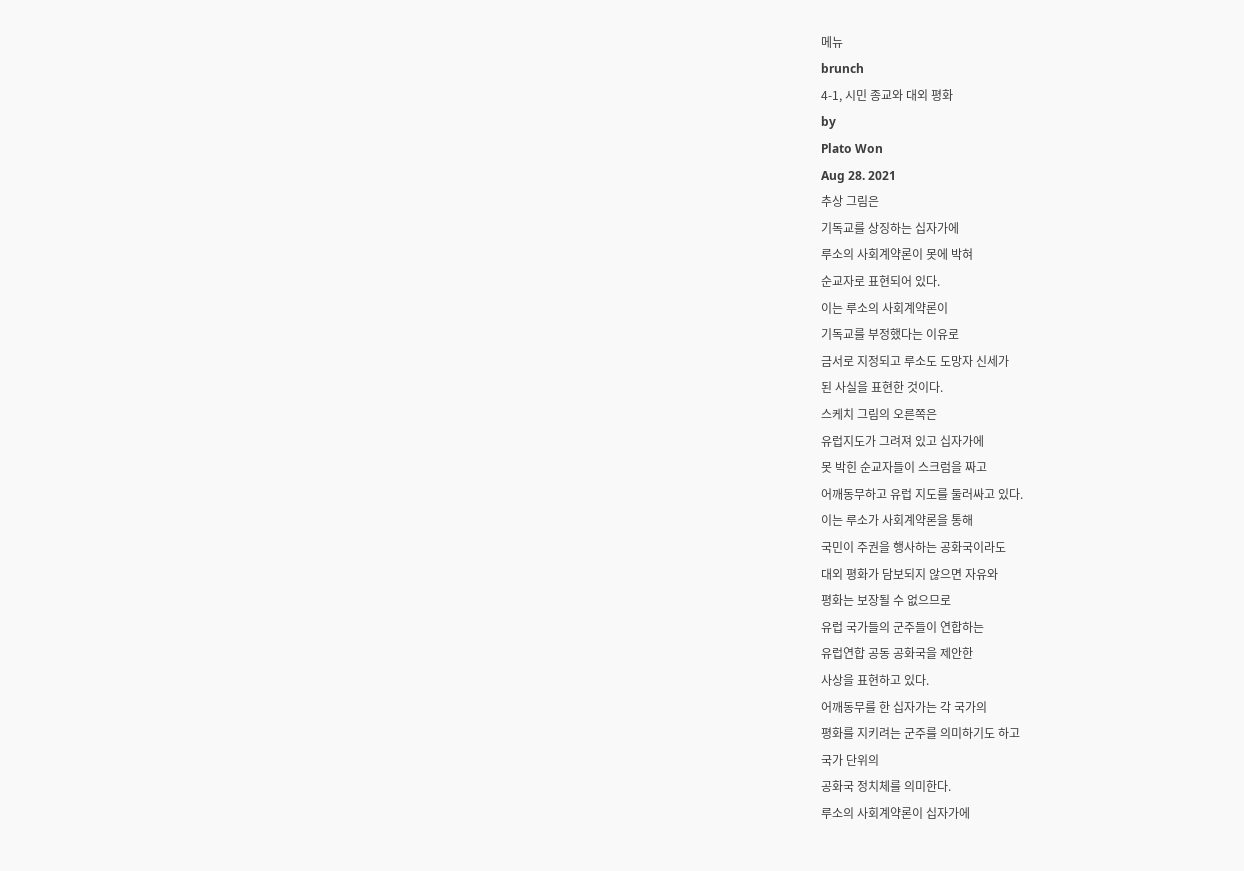메뉴
brunch
4-1, 시민 종교와 대외 평화
by
Plato Won
Aug 28. 2021
추상 그림은
기독교를 상징하는 십자가에
루소의 사회계약론이 못에 박혀
순교자로 표현되어 있다.
이는 루소의 사회계약론이
기독교를 부정했다는 이유로
금서로 지정되고 루소도 도망자 신세가
된 사실을 표현한 것이다.
스케치 그림의 오른쪽은
유럽지도가 그려져 있고 십자가에
못 박힌 순교자들이 스크럼을 짜고
어깨동무하고 유럽 지도를 둘러싸고 있다.
이는 루소가 사회계약론을 통해
국민이 주권을 행사하는 공화국이라도
대외 평화가 담보되지 않으면 자유와
평화는 보장될 수 없으므로
유럽 국가들의 군주들이 연합하는
유럽연합 공동 공화국을 제안한
사상을 표현하고 있다.
어깨동무를 한 십자가는 각 국가의
평화를 지키려는 군주를 의미하기도 하고
국가 단위의
공화국 정치체를 의미한다.
루소의 사회계약론이 십자가에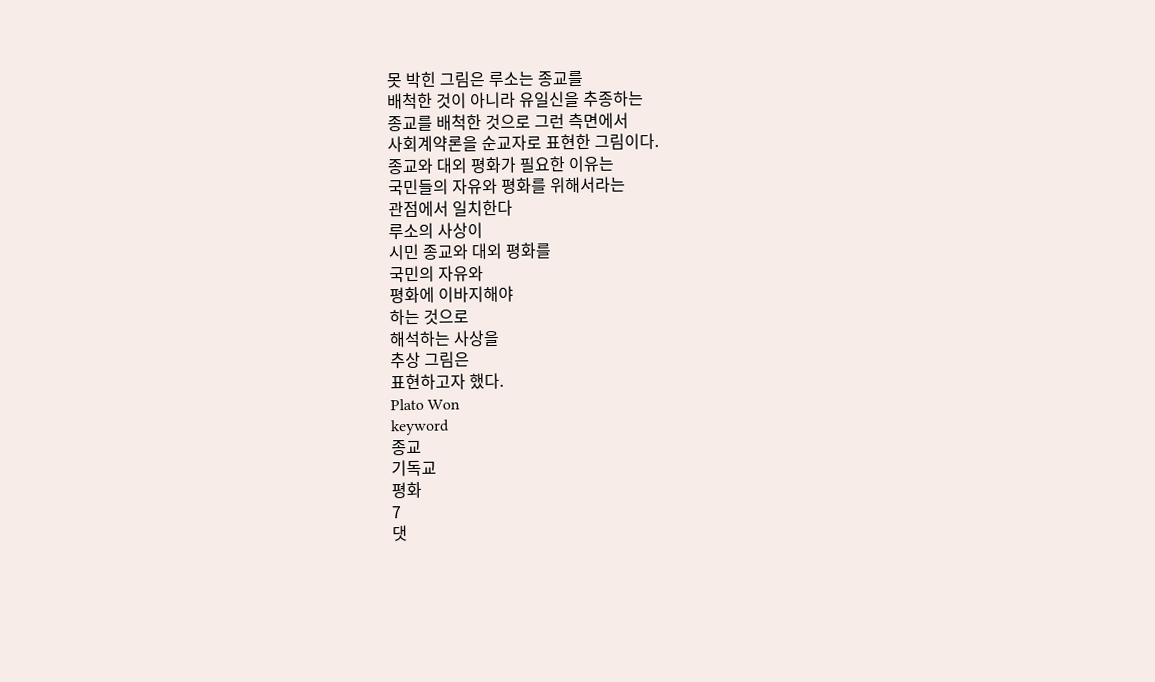못 박힌 그림은 루소는 종교를
배척한 것이 아니라 유일신을 추종하는
종교를 배척한 것으로 그런 측면에서
사회계약론을 순교자로 표현한 그림이다.
종교와 대외 평화가 필요한 이유는
국민들의 자유와 평화를 위해서라는
관점에서 일치한다
루소의 사상이
시민 종교와 대외 평화를
국민의 자유와
평화에 이바지해야
하는 것으로
해석하는 사상을
추상 그림은
표현하고자 했다.
Plato Won
keyword
종교
기독교
평화
7
댓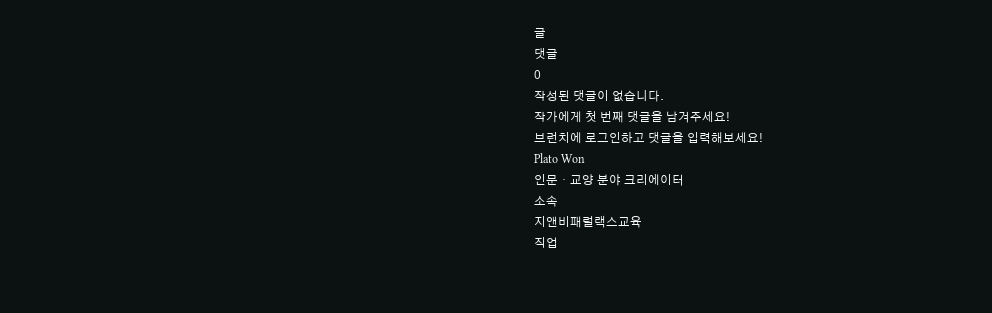글
댓글
0
작성된 댓글이 없습니다.
작가에게 첫 번째 댓글을 남겨주세요!
브런치에 로그인하고 댓글을 입력해보세요!
Plato Won
인문・교양 분야 크리에이터
소속
지앤비패럴랙스교육
직업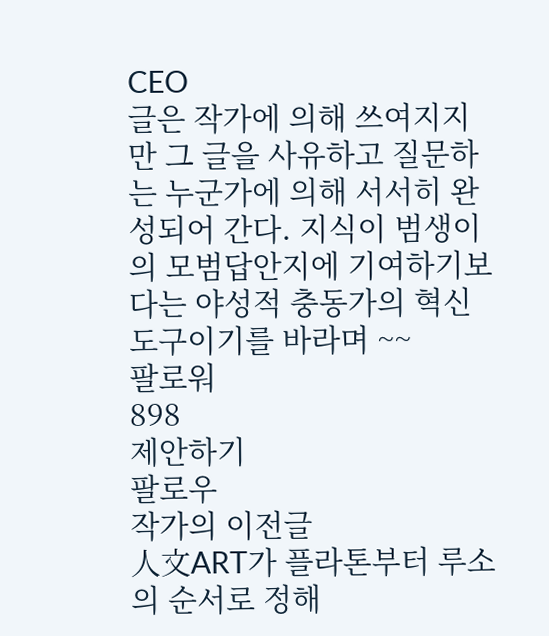CEO
글은 작가에 의해 쓰여지지만 그 글을 사유하고 질문하는 누군가에 의해 서서히 완성되어 간다. 지식이 범생이의 모범답안지에 기여하기보다는 야성적 충동가의 혁신도구이기를 바라며 ~~
팔로워
898
제안하기
팔로우
작가의 이전글
人文ART가 플라톤부터 루소의 순서로 정해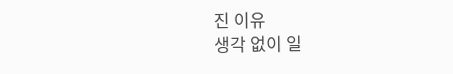진 이유
생각 없이 일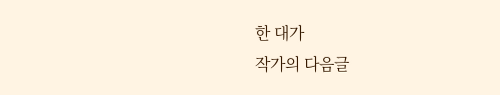한 대가
작가의 다음글